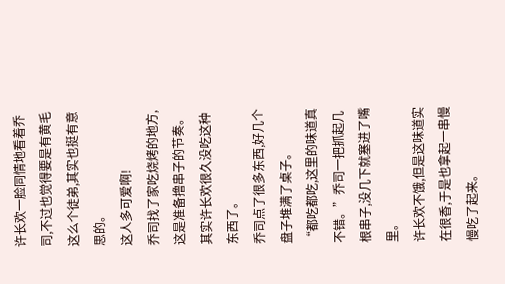许长欢一脸同情地看着乔司,不过也觉得要是有黄毛这么个徒弟,其实也挺有意思的。
这人多可爱啊!
乔司找了家吃烧烤的地方,这是准备撸串子的节奏。
其实许长欢很久没吃这种东西了。
乔司点了很多东西,好几个盘子堆满了桌子。
“都吃都吃,这里的味道真不错。”乔司一把抓起几根串子,没几下就塞进了嘴里。
许长欢不饿,但是这味道实在很香,于是也拿起一串慢慢吃了起来。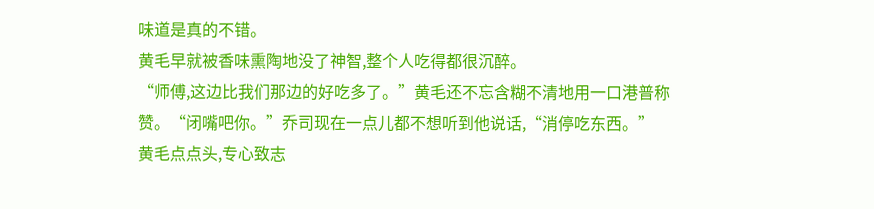味道是真的不错。
黄毛早就被香味熏陶地没了神智,整个人吃得都很沉醉。
“师傅,这边比我们那边的好吃多了。”黄毛还不忘含糊不清地用一口港普称赞。“闭嘴吧你。”乔司现在一点儿都不想听到他说话,“消停吃东西。”
黄毛点点头,专心致志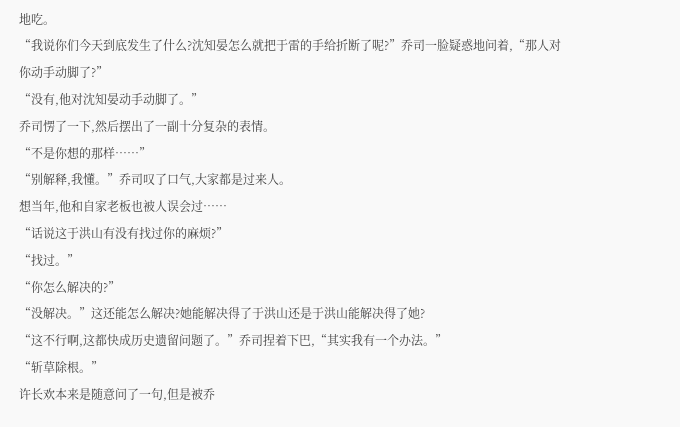地吃。
“我说你们今天到底发生了什么?沈知晏怎么就把于雷的手给折断了呢?”乔司一脸疑惑地问着,“那人对你动手动脚了?”
“没有,他对沈知晏动手动脚了。”
乔司愣了一下,然后摆出了一副十分复杂的表情。
“不是你想的那样……”
“别解释,我懂。”乔司叹了口气,大家都是过来人。
想当年,他和自家老板也被人误会过……
“话说这于洪山有没有找过你的麻烦?”
“找过。”
“你怎么解决的?”
“没解决。”这还能怎么解决?她能解决得了于洪山还是于洪山能解决得了她?
“这不行啊,这都快成历史遗留问题了。”乔司捏着下巴,“其实我有一个办法。”
“斩草除根。”
许长欢本来是随意问了一句,但是被乔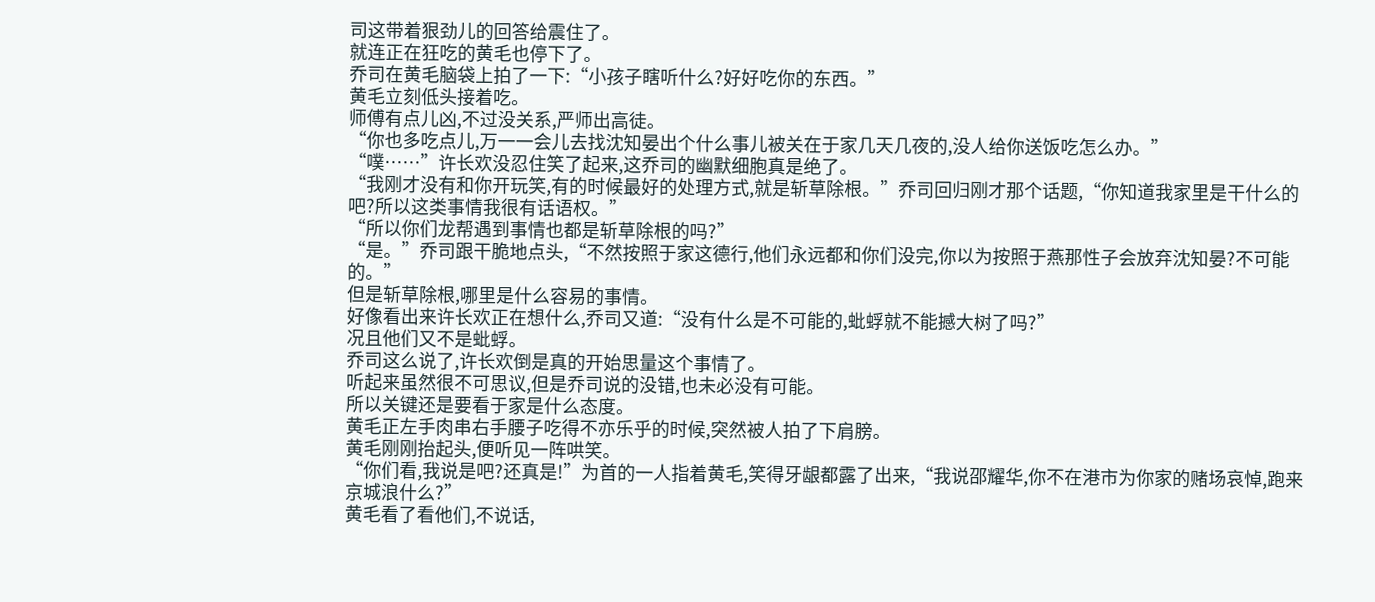司这带着狠劲儿的回答给震住了。
就连正在狂吃的黄毛也停下了。
乔司在黄毛脑袋上拍了一下:“小孩子瞎听什么?好好吃你的东西。”
黄毛立刻低头接着吃。
师傅有点儿凶,不过没关系,严师出高徒。
“你也多吃点儿,万一一会儿去找沈知晏出个什么事儿被关在于家几天几夜的,没人给你送饭吃怎么办。”
“噗……”许长欢没忍住笑了起来,这乔司的幽默细胞真是绝了。
“我刚才没有和你开玩笑,有的时候最好的处理方式,就是斩草除根。”乔司回归刚才那个话题,“你知道我家里是干什么的吧?所以这类事情我很有话语权。”
“所以你们龙帮遇到事情也都是斩草除根的吗?”
“是。”乔司跟干脆地点头,“不然按照于家这德行,他们永远都和你们没完,你以为按照于燕那性子会放弃沈知晏?不可能的。”
但是斩草除根,哪里是什么容易的事情。
好像看出来许长欢正在想什么,乔司又道:“没有什么是不可能的,蚍蜉就不能撼大树了吗?”
况且他们又不是蚍蜉。
乔司这么说了,许长欢倒是真的开始思量这个事情了。
听起来虽然很不可思议,但是乔司说的没错,也未必没有可能。
所以关键还是要看于家是什么态度。
黄毛正左手肉串右手腰子吃得不亦乐乎的时候,突然被人拍了下肩膀。
黄毛刚刚抬起头,便听见一阵哄笑。
“你们看,我说是吧?还真是!”为首的一人指着黄毛,笑得牙龈都露了出来,“我说邵耀华,你不在港市为你家的赌场哀悼,跑来京城浪什么?”
黄毛看了看他们,不说话,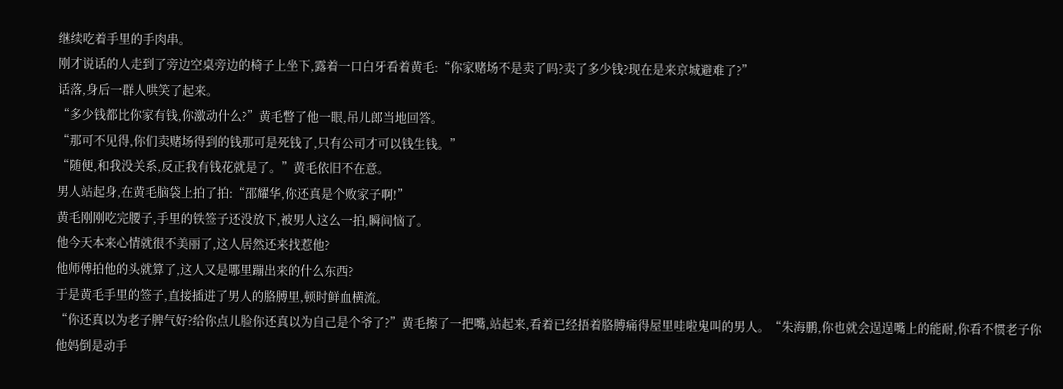继续吃着手里的手肉串。
刚才说话的人走到了旁边空桌旁边的椅子上坐下,露着一口白牙看着黄毛:“你家赌场不是卖了吗?卖了多少钱?现在是来京城避难了?”
话落,身后一群人哄笑了起来。
“多少钱都比你家有钱,你激动什么?”黄毛瞥了他一眼,吊儿郎当地回答。
“那可不见得,你们卖赌场得到的钱那可是死钱了,只有公司才可以钱生钱。”
“随便,和我没关系,反正我有钱花就是了。”黄毛依旧不在意。
男人站起身,在黄毛脑袋上拍了拍:“邵耀华,你还真是个败家子啊!”
黄毛刚刚吃完腰子,手里的铁签子还没放下,被男人这么一拍,瞬间恼了。
他今天本来心情就很不美丽了,这人居然还来找惹他?
他师傅拍他的头就算了,这人又是哪里蹦出来的什么东西?
于是黄毛手里的签子,直接插进了男人的胳膊里,顿时鲜血横流。
“你还真以为老子脾气好?给你点儿脸你还真以为自己是个爷了?”黄毛擦了一把嘴,站起来,看着已经捂着胳膊痛得屋里哇啦鬼叫的男人。“朱海鹏,你也就会逞逞嘴上的能耐,你看不惯老子你他妈倒是动手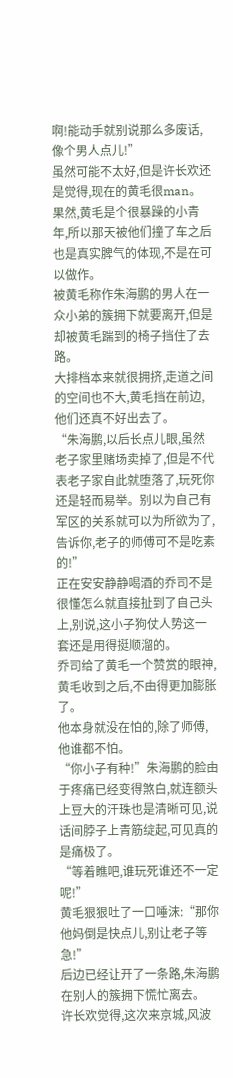啊!能动手就别说那么多废话,像个男人点儿!”
虽然可能不太好,但是许长欢还是觉得,现在的黄毛很man。
果然,黄毛是个很暴躁的小青年,所以那天被他们撞了车之后也是真实脾气的体现,不是在可以做作。
被黄毛称作朱海鹏的男人在一众小弟的簇拥下就要离开,但是却被黄毛踹到的椅子挡住了去路。
大排档本来就很拥挤,走道之间的空间也不大,黄毛挡在前边,他们还真不好出去了。
“朱海鹏,以后长点儿眼,虽然老子家里赌场卖掉了,但是不代表老子家自此就堕落了,玩死你还是轻而易举。别以为自己有军区的关系就可以为所欲为了,告诉你,老子的师傅可不是吃素的!”
正在安安静静喝酒的乔司不是很懂怎么就直接扯到了自己头上,别说,这小子狗仗人势这一套还是用得挺顺溜的。
乔司给了黄毛一个赞赏的眼神,黄毛收到之后,不由得更加膨胀了。
他本身就没在怕的,除了师傅,他谁都不怕。
“你小子有种!”朱海鹏的脸由于疼痛已经变得煞白,就连额头上豆大的汗珠也是清晰可见,说话间脖子上青筋绽起,可见真的是痛极了。
“等着瞧吧,谁玩死谁还不一定呢!”
黄毛狠狠吐了一口唾沫:“那你他妈倒是快点儿,别让老子等急!”
后边已经让开了一条路,朱海鹏在别人的簇拥下慌忙离去。
许长欢觉得,这次来京城,风波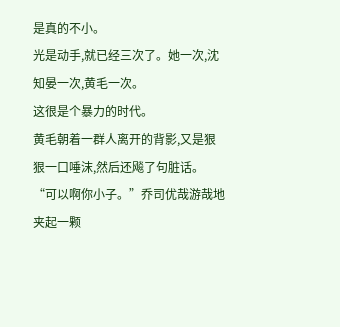是真的不小。
光是动手,就已经三次了。她一次,沈知晏一次,黄毛一次。
这很是个暴力的时代。
黄毛朝着一群人离开的背影,又是狠狠一口唾沫,然后还飚了句脏话。
“可以啊你小子。”乔司优哉游哉地夹起一颗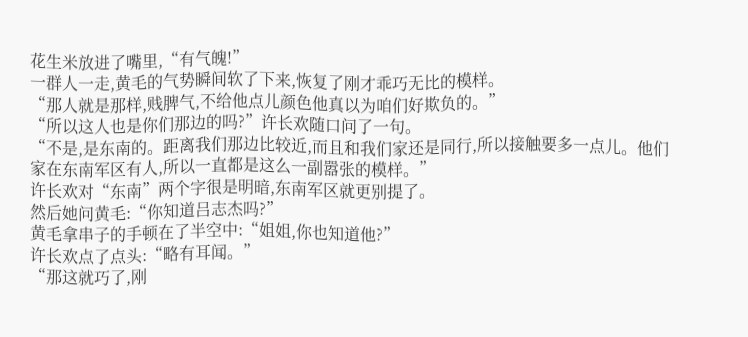花生米放进了嘴里,“有气魄!”
一群人一走,黄毛的气势瞬间软了下来,恢复了刚才乖巧无比的模样。
“那人就是那样,贱脾气,不给他点儿颜色他真以为咱们好欺负的。”
“所以这人也是你们那边的吗?”许长欢随口问了一句。
“不是,是东南的。距离我们那边比较近,而且和我们家还是同行,所以接触要多一点儿。他们家在东南军区有人,所以一直都是这么一副嚣张的模样。”
许长欢对“东南”两个字很是明暗,东南军区就更别提了。
然后她问黄毛:“你知道吕志杰吗?”
黄毛拿串子的手顿在了半空中:“姐姐,你也知道他?”
许长欢点了点头:“略有耳闻。”
“那这就巧了,刚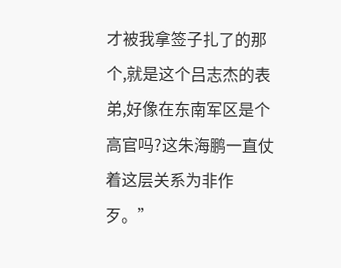才被我拿签子扎了的那个,就是这个吕志杰的表弟,好像在东南军区是个高官吗?这朱海鹏一直仗着这层关系为非作歹。”